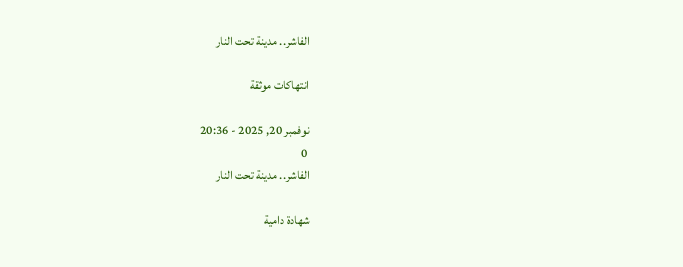الفاشر.. مدينة تحت النار

انتهاكات موثقة

نوفمبر 20, 2025 - 20:36
 0
الفاشر.. مدينة تحت النار

شهادة دامية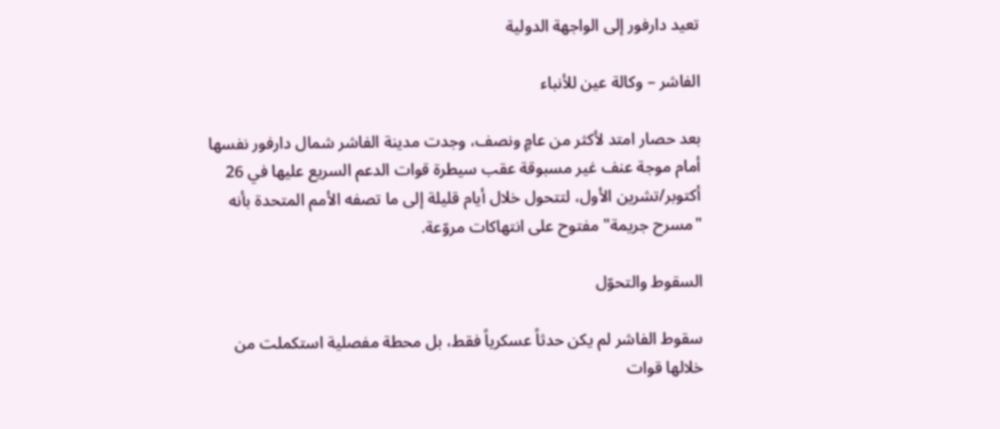تعيد دارفور إلى الواجهة الدولية

الفاشر – وكالة عين للأنباء

بعد حصار امتد لأكثر من عامٍ ونصف، وجدت مدينة الفاشر شمال دارفور نفسها أمام موجة عنف غير مسبوقة عقب سيطرة قوات الدعم السريع عليها في 26 أكتوبر/تشرين الأول، لتتحول خلال أيام قليلة إلى ما تصفه الأمم المتحدة بأنه "مسرح جريمة" مفتوح على انتهاكات مروّعة.

السقوط والتحوّل

سقوط الفاشر لم يكن حدثاً عسكرياً فقط، بل محطة مفصلية استكملت من خلالها قوات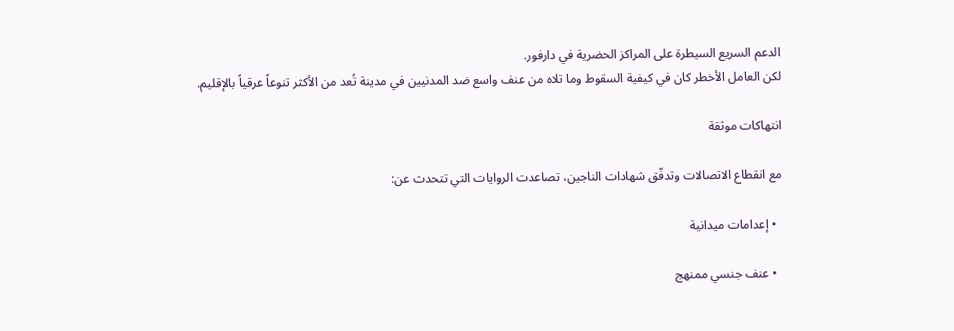الدعم السريع السيطرة على المراكز الحضرية في دارفور.
لكن العامل الأخطر كان في كيفية السقوط وما تلاه من عنف واسع ضد المدنيين في مدينة تُعد من الأكثر تنوعاً عرقياً بالإقليم.

انتهاكات موثقة

مع انقطاع الاتصالات وتدفّق شهادات الناجين، تصاعدت الروايات التي تتحدث عن:

  • إعدامات ميدانية

  • عنف جنسي ممنهج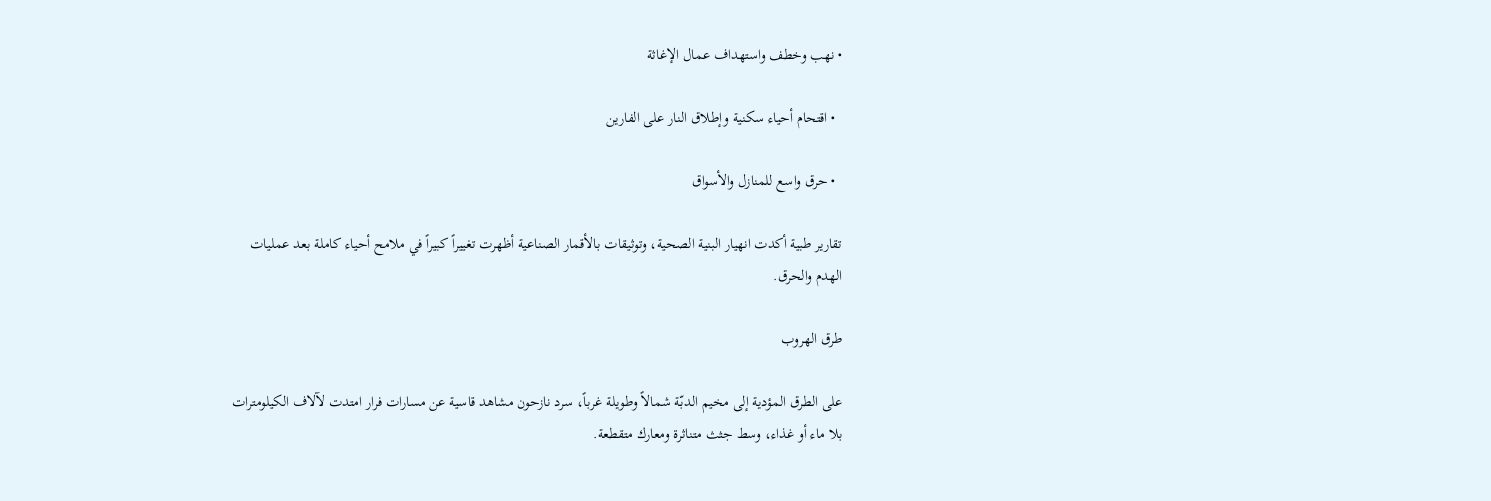• نهب وخطف واستهداف عمال الإغاثة

  • اقتحام أحياء سكنية وإطلاق النار على الفارين

  • حرق واسع للمنازل والأسواق

تقارير طبية أكدت انهيار البنية الصحية، وتوثيقات بالأقمار الصناعية أظهرت تغييراً كبيراً في ملامح أحياء كاملة بعد عمليات الهدم والحرق.

طرق الهروب

على الطرق المؤدية إلى مخيم الدبّة شمالاً وطويلة غرباً، سرد نازحون مشاهد قاسية عن مسارات فرار امتدت لآلاف الكيلومترات بلا ماء أو غذاء، وسط جثث متناثرة ومعارك متقطعة.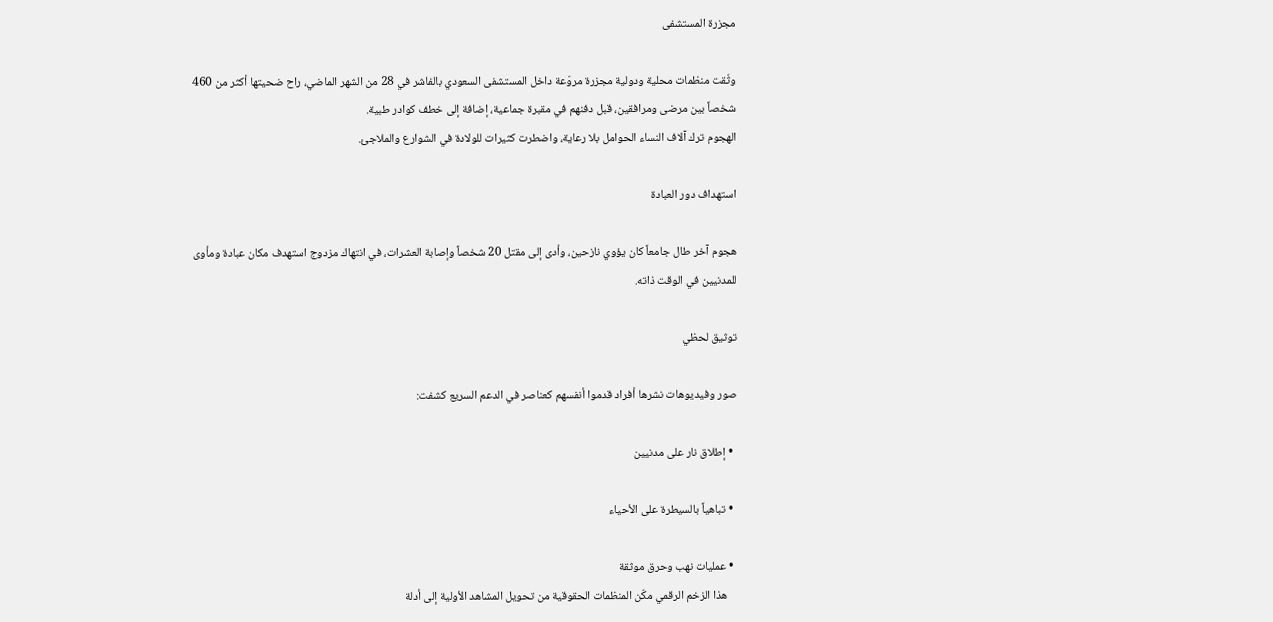مجزرة المستشفى

وثّقت منظمات محلية ودولية مجزرة مروّعة داخل المستشفى السعودي بالفاشر في 28 من الشهر الماضي، راح ضحيتها أكثر من 460 شخصاً بين مرضى ومرافقين، قبل دفنهم في مقبرة جماعية، إضافة إلى خطف كوادر طبية.
الهجوم ترك آلاف النساء الحوامل بلا رعاية، واضطرت كثيرات للولادة في الشوارع والملاجئ.

استهداف دور العبادة

هجوم آخر طال جامعاً كان يؤوي نازحين، وأدى إلى مقتل 20 شخصاً وإصابة العشرات، في انتهاك مزدوج استهدف مكان عبادة ومأوى للمدنيين في الوقت ذاته.

توثيق لحظي

صور وفيديوهات نشرها أفراد قدموا أنفسهم كعناصر في الدعم السريع كشفت:

  • إطلاق نار على مدنيين

  • تباهياً بالسيطرة على الأحياء

  • عمليات نهب وحرق موثقة
    هذا الزخم الرقمي مكّن المنظمات الحقوقية من تحويل المشاهد الأولية إلى أدلة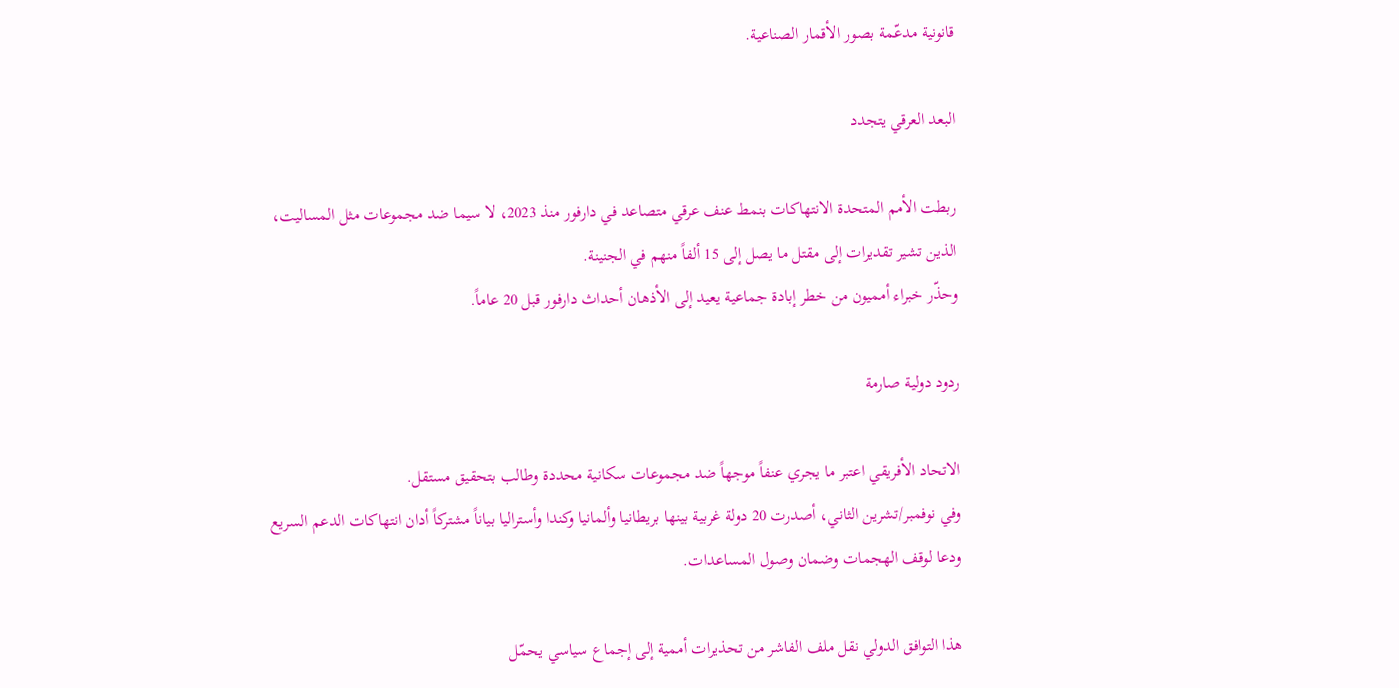قانونية مدعّمة بصور الأقمار الصناعية.

البعد العرقي يتجدد

ربطت الأمم المتحدة الانتهاكات بنمط عنف عرقي متصاعد في دارفور منذ 2023، لا سيما ضد مجموعات مثل المساليت، الذين تشير تقديرات إلى مقتل ما يصل إلى 15 ألفاً منهم في الجنينة.
وحذّر خبراء أمميون من خطر إبادة جماعية يعيد إلى الأذهان أحداث دارفور قبل 20 عاماً.

ردود دولية صارمة

الاتحاد الأفريقي اعتبر ما يجري عنفاً موجهاً ضد مجموعات سكانية محددة وطالب بتحقيق مستقل.
وفي نوفمبر/تشرين الثاني، أصدرت 20 دولة غربية بينها بريطانيا وألمانيا وكندا وأستراليا بياناً مشتركاً أدان انتهاكات الدعم السريع ودعا لوقف الهجمات وضمان وصول المساعدات.

هذا التوافق الدولي نقل ملف الفاشر من تحذيرات أممية إلى إجماع سياسي يحمّل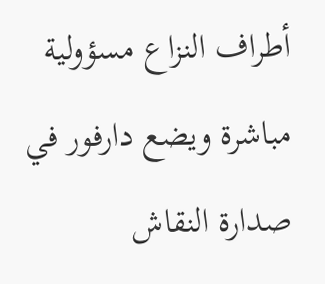أطراف النزاع مسؤولية مباشرة ويضع دارفور في صدارة النقاش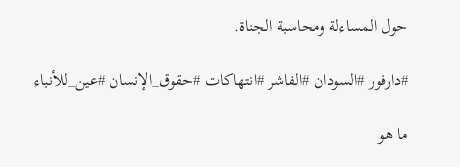حول المساءلة ومحاسبة الجناة.

#دارفور #السودان #الفاشر #انتهاكات #حقوق_الإنسان #عين_للأنباء

ما هو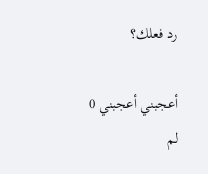رد فعلك؟

أعجبني أعجبني 0
لم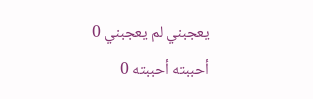يعجبني لم يعجبني 0
أحببته أحببته 0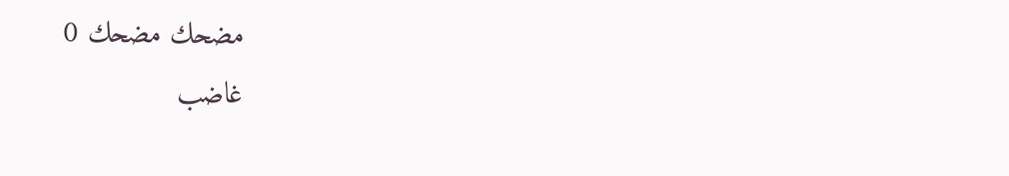مضحك مضحك 0
غاضب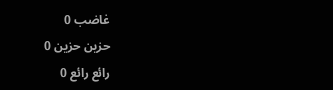غاضب 0
حزين حزين 0
رائع رائع 0